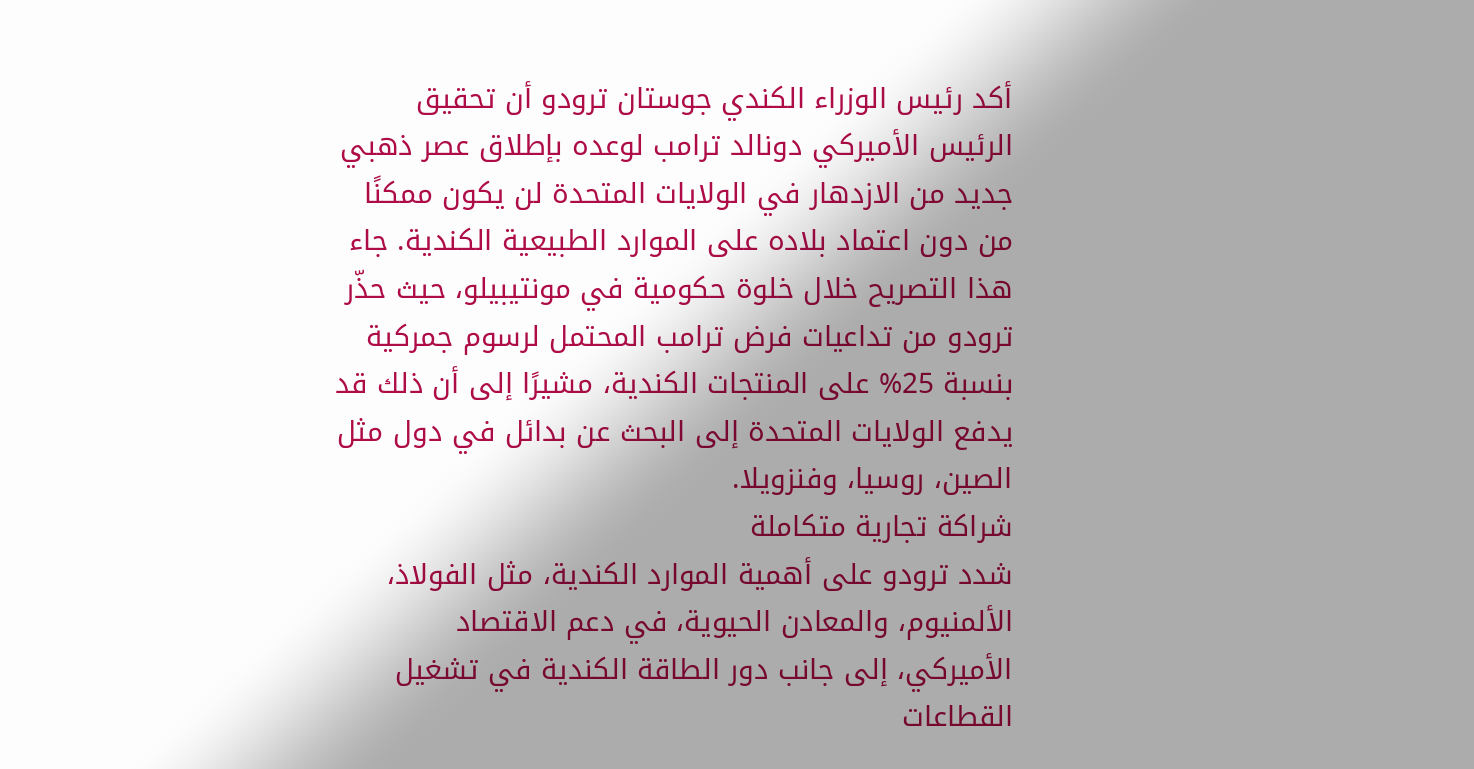أكد رئيس الوزراء الكندي جوستان ترودو أن تحقيق الرئيس الأميركي دونالد ترامب لوعده بإطلاق عصر ذهبي جديد من الازدهار في الولايات المتحدة لن يكون ممكنًا من دون اعتماد بلاده على الموارد الطبيعية الكندية. جاء هذا التصريح خلال خلوة حكومية في مونتيبيلو، حيث حذّر ترودو من تداعيات فرض ترامب المحتمل لرسوم جمركية بنسبة 25% على المنتجات الكندية، مشيرًا إلى أن ذلك قد يدفع الولايات المتحدة إلى البحث عن بدائل في دول مثل الصين، روسيا، وفنزويلا.
شراكة تجارية متكاملة
شدد ترودو على أهمية الموارد الكندية، مثل الفولاذ، الألمنيوم، والمعادن الحيوية، في دعم الاقتصاد الأميركي، إلى جانب دور الطاقة الكندية في تشغيل القطاعات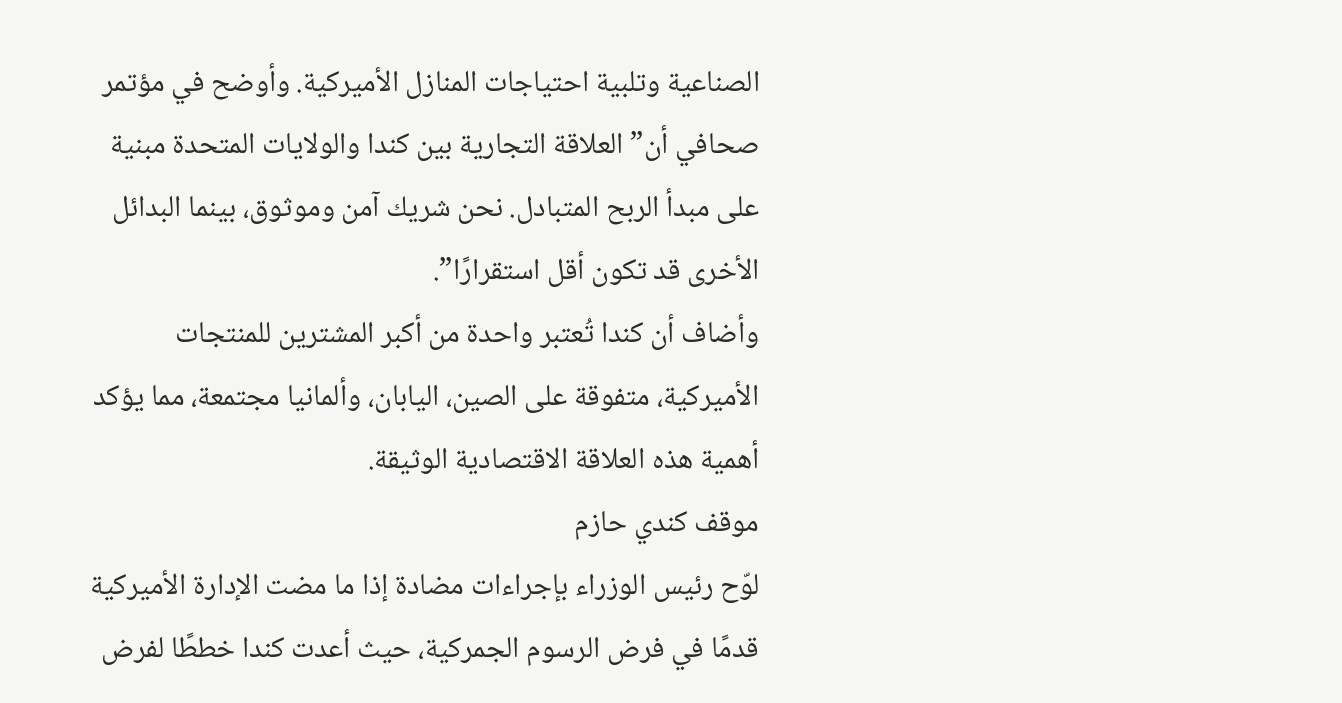الصناعية وتلبية احتياجات المنازل الأميركية. وأوضح في مؤتمر صحافي أن”العلاقة التجارية بين كندا والولايات المتحدة مبنية على مبدأ الربح المتبادل. نحن شريك آمن وموثوق، بينما البدائل الأخرى قد تكون أقل استقرارًا”.
وأضاف أن كندا تُعتبر واحدة من أكبر المشترين للمنتجات الأميركية، متفوقة على الصين، اليابان، وألمانيا مجتمعة، مما يؤكد أهمية هذه العلاقة الاقتصادية الوثيقة.
موقف كندي حازم
لوّح رئيس الوزراء بإجراءات مضادة إذا ما مضت الإدارة الأميركية قدمًا في فرض الرسوم الجمركية، حيث أعدت كندا خططًا لفرض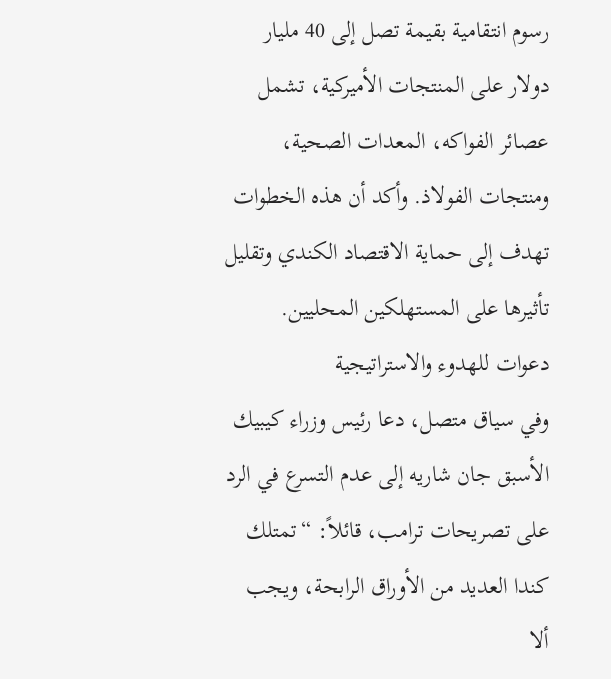رسوم انتقامية بقيمة تصل إلى 40 مليار دولار على المنتجات الأميركية، تشمل عصائر الفواكه، المعدات الصحية، ومنتجات الفولاذ. وأكد أن هذه الخطوات تهدف إلى حماية الاقتصاد الكندي وتقليل تأثيرها على المستهلكين المحليين.
دعوات للهدوء والاستراتيجية
وفي سياق متصل، دعا رئيس وزراء كيبيك الأسبق جان شاريه إلى عدم التسرع في الرد على تصريحات ترامب، قائلاً: “تمتلك كندا العديد من الأوراق الرابحة، ويجب ألا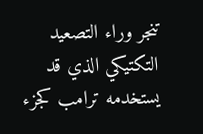تنجر وراء التصعيد التكتيكي الذي قد يستخدمه ترامب كجزء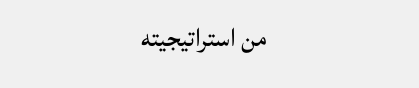من استراتيجيته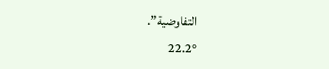التفاوضية”.
22.2°